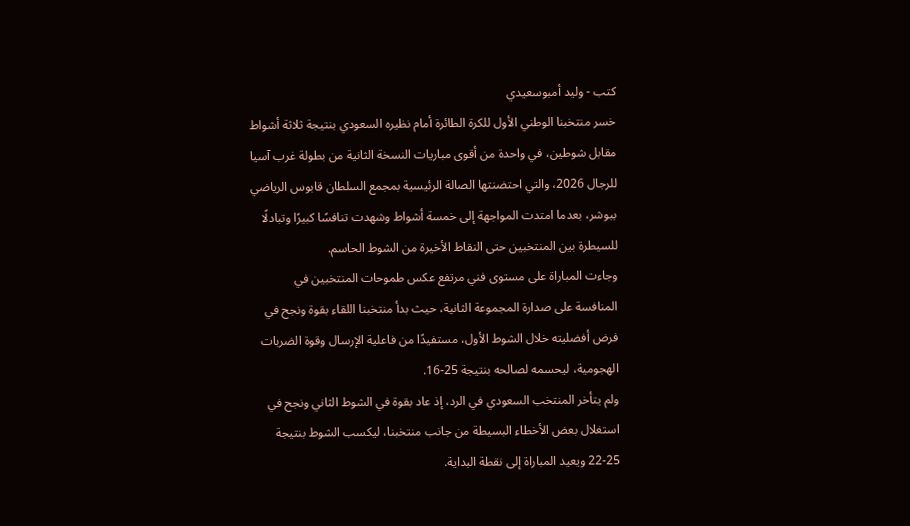كتب - وليد أمبوسعيدي
خسر منتخبنا الوطني الأول للكرة الطائرة أمام نظيره السعودي بنتيجة ثلاثة أشواط مقابل شوطين، في واحدة من أقوى مباريات النسخة الثانية من بطولة غرب آسيا للرجال 2026، والتي احتضنتها الصالة الرئيسية بمجمع السلطان قابوس الرياضي ببوشر، بعدما امتدت المواجهة إلى خمسة أشواط وشهدت تنافسًا كبيرًا وتبادلًا للسيطرة بين المنتخبين حتى النقاط الأخيرة من الشوط الحاسم.
وجاءت المباراة على مستوى فني مرتفع عكس طموحات المنتخبين في المنافسة على صدارة المجموعة الثانية، حيث بدأ منتخبنا اللقاء بقوة ونجح في فرض أفضليته خلال الشوط الأول، مستفيدًا من فاعلية الإرسال وقوة الضربات الهجومية، ليحسمه لصالحه بنتيجة 25-16.
ولم يتأخر المنتخب السعودي في الرد، إذ عاد بقوة في الشوط الثاني ونجح في استغلال بعض الأخطاء البسيطة من جانب منتخبنا، ليكسب الشوط بنتيجة 25-22 ويعيد المباراة إلى نقطة البداية.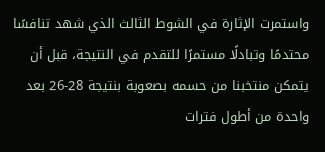واستمرت الإثارة في الشوط الثالث الذي شهد تنافسًا محتدمًا وتبادلًا مستمرًا للتقدم في النتيجة، قبل أن يتمكن منتخبنا من حسمه بصعوبة بنتيجة 28-26 بعد واحدة من أطول فترات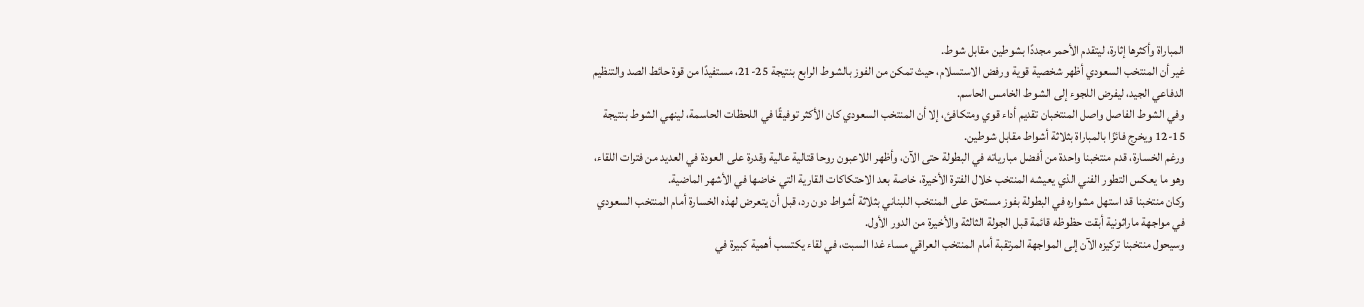المباراة وأكثرها إثارة، ليتقدم الأحمر مجددًا بشوطين مقابل شوط.
غير أن المنتخب السعودي أظهر شخصية قوية ورفض الاستسلام، حيث تمكن من الفوز بالشوط الرابع بنتيجة 25-21، مستفيدًا من قوة حائط الصد والتنظيم الدفاعي الجيد، ليفرض اللجوء إلى الشوط الخامس الحاسم.
وفي الشوط الفاصل واصل المنتخبان تقديم أداء قوي ومتكافئ، إلا أن المنتخب السعودي كان الأكثر توفيقًا في اللحظات الحاسمة، لينهي الشوط بنتيجة 15-12 ويخرج فائزًا بالمباراة بثلاثة أشواط مقابل شوطين.
ورغم الخسارة، قدم منتخبنا واحدة من أفضل مبارياته في البطولة حتى الآن، وأظهر اللاعبون روحا قتالية عالية وقدرة على العودة في العديد من فترات اللقاء، وهو ما يعكس التطور الفني الذي يعيشه المنتخب خلال الفترة الأخيرة، خاصة بعد الاحتكاكات القارية التي خاضها في الأشهر الماضية.
وكان منتخبنا قد استهل مشواره في البطولة بفوز مستحق على المنتخب اللبناني بثلاثة أشواط دون رد، قبل أن يتعرض لهذه الخسارة أمام المنتخب السعودي في مواجهة ماراثونية أبقت حظوظه قائمة قبل الجولة الثالثة والأخيرة من الدور الأول.
وسيحول منتخبنا تركيزه الآن إلى المواجهة المرتقبة أمام المنتخب العراقي مساء غدا السبت، في لقاء يكتسب أهمية كبيرة في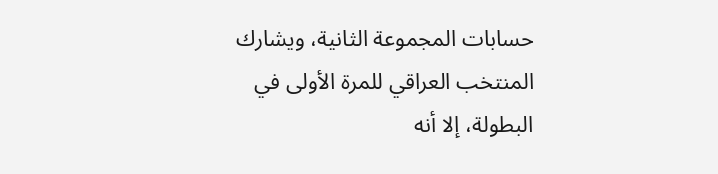حسابات المجموعة الثانية، ويشارك المنتخب العراقي للمرة الأولى في البطولة، إلا أنه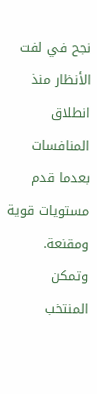نجح في لفت الأنظار منذ انطلاق المنافسات بعدما قدم مستويات قوية ومقنعة. وتمكن المنتخب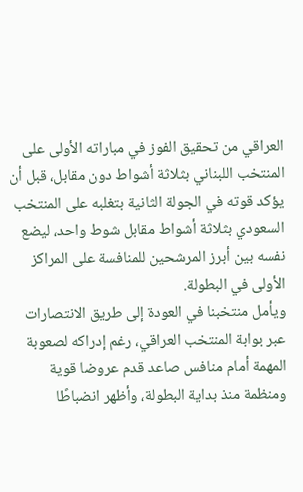العراقي من تحقيق الفوز في مباراته الأولى على المنتخب اللبناني بثلاثة أشواط دون مقابل، قبل أن يؤكد قوته في الجولة الثانية بتغلبه على المنتخب السعودي بثلاثة أشواط مقابل شوط واحد، ليضع نفسه بين أبرز المرشحين للمنافسة على المراكز الأولى في البطولة.
ويأمل منتخبنا في العودة إلى طريق الانتصارات عبر بوابة المنتخب العراقي، رغم إدراكه لصعوبة المهمة أمام منافس صاعد قدم عروضا قوية ومنظمة منذ بداية البطولة، وأظهر انضباطًا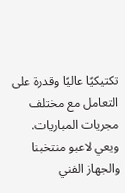تكتيكيًا عاليًا وقدرة على التعامل مع مختلف مجريات المباريات.
ويعي لاعبو منتخبنا والجهاز الفني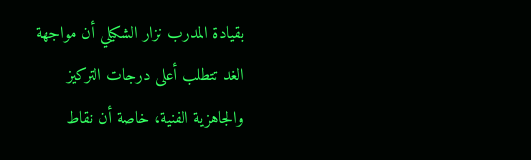بقيادة المدرب نزار الشكيلي أن مواجهة الغد تتطلب أعلى درجات التركيز والجاهزية الفنية، خاصة أن نقاط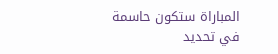المباراة ستكون حاسمة في تحديد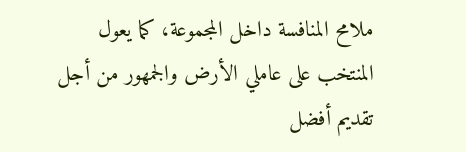ملامح المنافسة داخل المجموعة، كما يعول المنتخب على عاملي الأرض والجمهور من أجل تقديم أفضل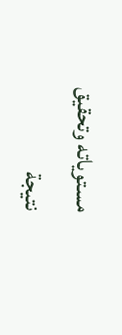مستوياته وتحقيق نتيجة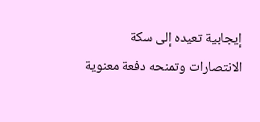إيجابية تعيده إلى سكة الانتصارات وتمنحه دفعة معنوية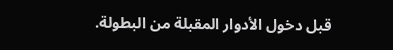قبل دخول الأدوار المقبلة من البطولة.